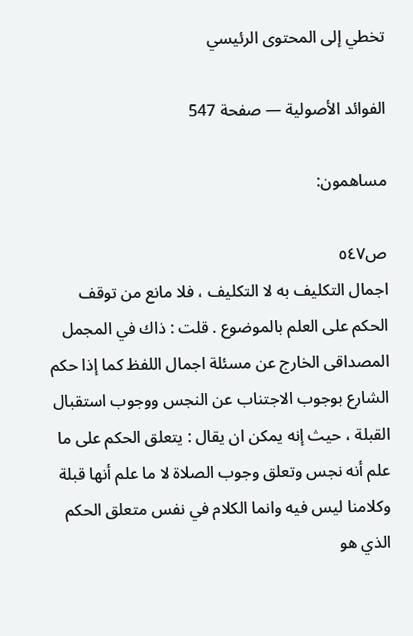تخطي إلى المحتوى الرئيسي

الفوائد الأصولية — صفحة 547

مساهمون:

ص٥٤٧
اجمال التكليف به لا التكليف ، فلا مانع من توقف الحكم على العلم بالموضوع . قلت : ذاك في المجمل المصداقى الخارج عن مسئلة اجمال اللفظ كما إذا حكم الشارع بوجوب الاجتناب عن النجس ووجوب استقبال القبلة ، حيث إنه يمكن ان يقال : يتعلق الحكم على ما علم أنه نجس وتعلق وجوب الصلاة لا ما علم أنها قبلة وكلامنا ليس فيه وانما الكلام في نفس متعلق الحكم الذي هو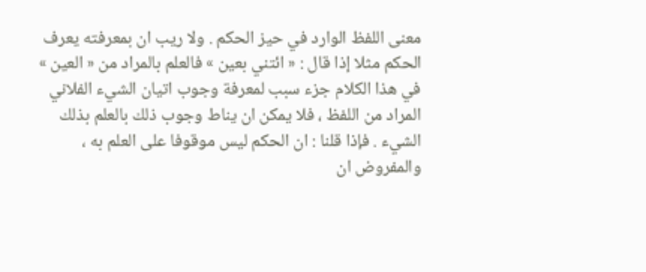معنى اللفظ الوارد في حيز الحكم . ولا ريب ان بمعرفته يعرف الحكم مثلا إذا قال : « ائتني بعين » فالعلم بالمراد من « العين » في هذا الكلام جزء سبب لمعرفة وجوب اتيان الشيء الفلاني المراد من اللفظ ، فلا يمكن ان يناط وجوب ذلك بالعلم بذلك الشيء . فإذا قلنا : ان الحكم ليس موقوفا على العلم به ، والمفروض ان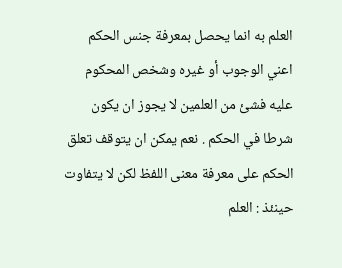العلم به انما يحصل بمعرفة جنس الحكم اعني الوجوب أو غيره وشخص المحكوم عليه فشئ من العلمين لا يجوز ان يكون شرطا في الحكم . نعم يمكن ان يتوقف تعلق الحكم على معرفة معنى اللفظ لكن لا يتفاوت حينئذ : العلم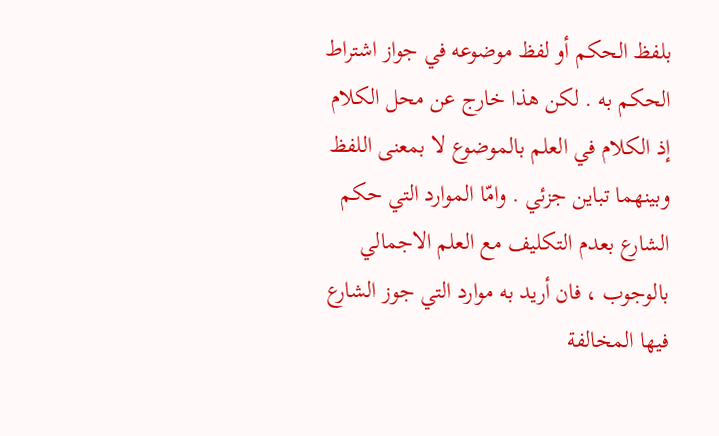بلفظ الحكم أو لفظ موضوعه في جواز اشتراط الحكم به . لكن هذا خارج عن محل الكلام إذ الكلام في العلم بالموضوع لا بمعنى اللفظ وبينهما تباين جزئي . وامّا الموارد التي حكم الشارع بعدم التكليف مع العلم الاجمالي بالوجوب ، فان أريد به موارد التي جوز الشارع فيها المخالفة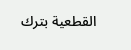القطعية بترك